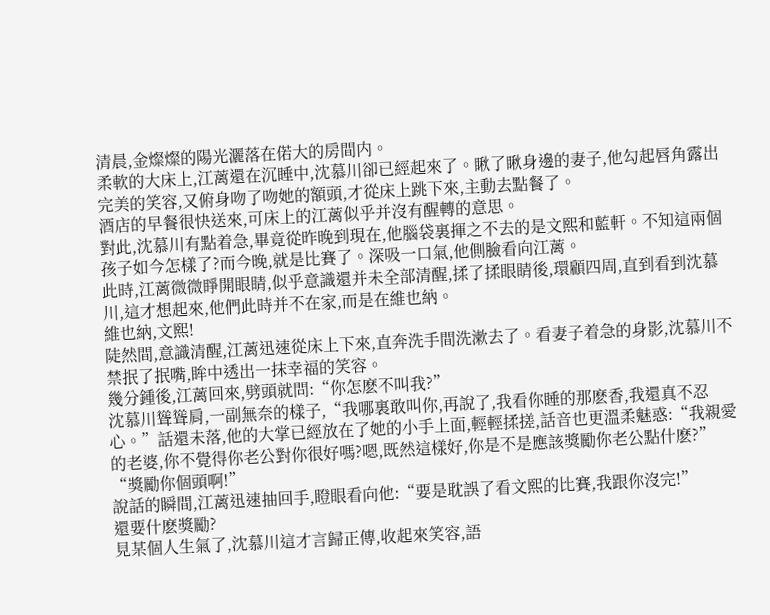清晨,金燦燦的陽光灑落在偌大的房間内。
柔軟的大床上,江蓠還在沉睡中,沈慕川卻已經起來了。瞅了瞅身邊的妻子,他勾起唇角露出完美的笑容,又俯身吻了吻她的額頭,才從床上跳下來,主動去點餐了。
酒店的早餐很快送來,可床上的江蓠似乎并沒有醒轉的意思。
對此,沈慕川有點着急,畢竟從昨晚到現在,他腦袋裏揮之不去的是文熙和藍軒。不知這兩個孩子如今怎樣了?而今晚,就是比賽了。深吸一口氣,他側臉看向江蓠。
此時,江蓠微微睜開眼睛,似乎意識還并未全部清醒,揉了揉眼睛後,環顧四周,直到看到沈慕川,這才想起來,他們此時并不在家,而是在維也納。
維也納,文熙!
陡然間,意識清醒,江蓠迅速從床上下來,直奔洗手間洗漱去了。看妻子着急的身影,沈慕川不禁抿了抿嘴,眸中透出一抹幸福的笑容。
幾分鍾後,江蓠回來,劈頭就問:“你怎麽不叫我?”
沈慕川聳聳肩,一副無奈的樣子,“我哪裏敢叫你,再說了,我看你睡的那麽香,我還真不忍心。”話還未落,他的大掌已經放在了她的小手上面,輕輕揉搓,話音也更溫柔魅惑:“我親愛的老婆,你不覺得你老公對你很好嗎?嗯,既然這樣好,你是不是應該獎勵你老公點什麽?”
“獎勵你個頭啊!”
說話的瞬間,江蓠迅速抽回手,瞪眼看向他:“要是耽誤了看文熙的比賽,我跟你沒完!”
還要什麽獎勵?
見某個人生氣了,沈慕川這才言歸正傳,收起來笑容,語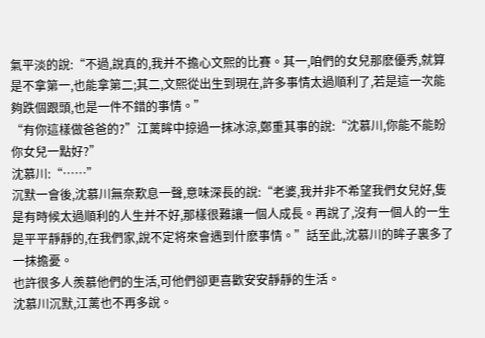氣平淡的說:“不過,說真的,我并不擔心文熙的比賽。其一,咱們的女兒那麽優秀,就算是不拿第一,也能拿第二;其二,文熙從出生到現在,許多事情太過順利了,若是這一次能夠跌個跟頭,也是一件不錯的事情。”
“有你這樣做爸爸的?”江蓠眸中掠過一抹冰涼,鄭重其事的說:“沈慕川,你能不能盼你女兒一點好?”
沈慕川:“……”
沉默一會後,沈慕川無奈歎息一聲,意味深長的說:“老婆,我并非不希望我們女兒好,隻是有時候太過順利的人生并不好,那樣很難讓一個人成長。再說了,沒有一個人的一生是平平靜靜的,在我們家,說不定将來會遇到什麽事情。”話至此,沈慕川的眸子裏多了一抹擔憂。
也許很多人羨慕他們的生活,可他們卻更喜歡安安靜靜的生活。
沈慕川沉默,江蓠也不再多說。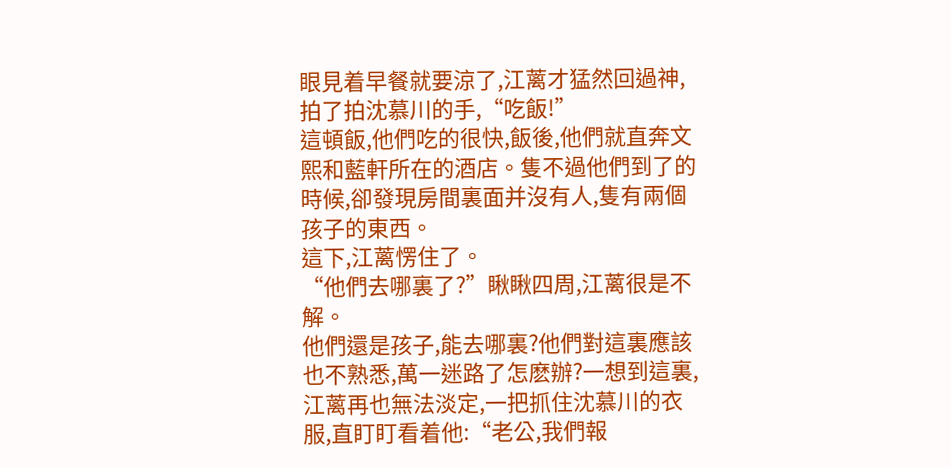眼見着早餐就要涼了,江蓠才猛然回過神,拍了拍沈慕川的手,“吃飯!”
這頓飯,他們吃的很快,飯後,他們就直奔文熙和藍軒所在的酒店。隻不過他們到了的時候,卻發現房間裏面并沒有人,隻有兩個孩子的東西。
這下,江蓠愣住了。
“他們去哪裏了?”瞅瞅四周,江蓠很是不解。
他們還是孩子,能去哪裏?他們對這裏應該也不熟悉,萬一迷路了怎麽辦?一想到這裏,江蓠再也無法淡定,一把抓住沈慕川的衣服,直盯盯看着他:“老公,我們報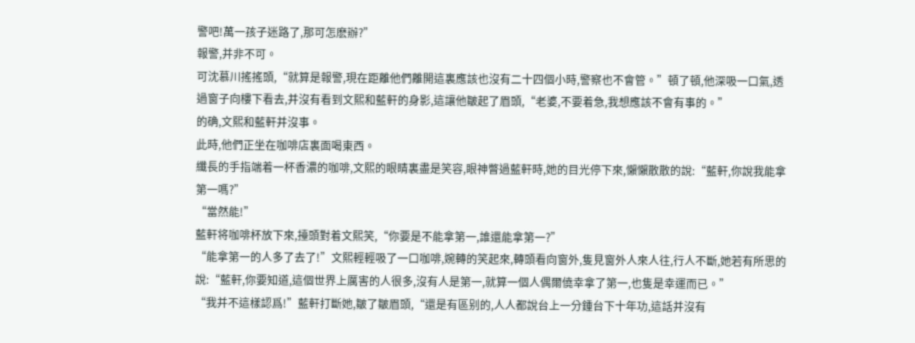警吧!萬一孩子迷路了,那可怎麽辦?”
報警,并非不可。
可沈慕川搖搖頭,“就算是報警,現在距離他們離開這裏應該也沒有二十四個小時,警察也不會管。”頓了頓,他深吸一口氣,透過窗子向樓下看去,并沒有看到文熙和藍軒的身影,這讓他皺起了眉頭,“老婆,不要着急,我想應該不會有事的。”
的确,文熙和藍軒并沒事。
此時,他們正坐在咖啡店裏面喝東西。
纖長的手指端着一杯香濃的咖啡,文熙的眼睛裏盡是笑容,眼神瞥過藍軒時,她的目光停下來,懶懶散散的說:“藍軒,你說我能拿第一嗎?”
“當然能!”
藍軒将咖啡杯放下來,擡頭對着文熙笑,“你要是不能拿第一,誰還能拿第一?”
“能拿第一的人多了去了!”文熙輕輕吸了一口咖啡,婉轉的笑起來,轉頭看向窗外,隻見窗外人來人往,行人不斷,她若有所思的說:“藍軒,你要知道,這個世界上厲害的人很多,沒有人是第一,就算一個人偶爾僥幸拿了第一,也隻是幸運而已。”
“我并不這樣認爲!”藍軒打斷她,皺了皺眉頭,“還是有區别的,人人都說台上一分鍾台下十年功,這話并沒有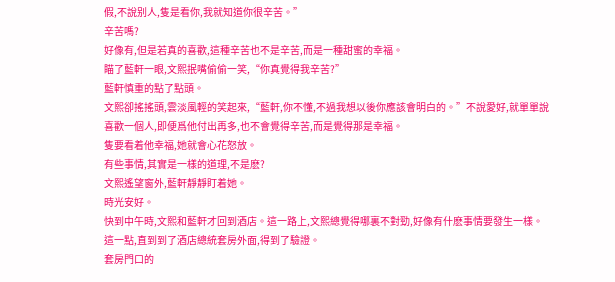假,不說别人,隻是看你,我就知道你很辛苦。”
辛苦嗎?
好像有,但是若真的喜歡,這種辛苦也不是辛苦,而是一種甜蜜的幸福。
瞄了藍軒一眼,文熙抿嘴偷偷一笑,“你真覺得我辛苦?”
藍軒慎重的點了點頭。
文熙卻搖搖頭,雲淡風輕的笑起來,“藍軒,你不懂,不過我想以後你應該會明白的。”不說愛好,就單單說喜歡一個人,即便爲他付出再多,也不會覺得辛苦,而是覺得那是幸福。
隻要看着他幸福,她就會心花怒放。
有些事情,其實是一樣的道理,不是麽?
文熙遙望窗外,藍軒靜靜盯着她。
時光安好。
快到中午時,文熙和藍軒才回到酒店。這一路上,文熙總覺得哪裏不對勁,好像有什麽事情要發生一樣。這一點,直到到了酒店總統套房外面,得到了驗證。
套房門口的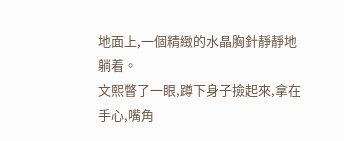地面上,一個精緻的水晶胸針靜靜地躺着。
文熙瞥了一眼,蹲下身子撿起來,拿在手心,嘴角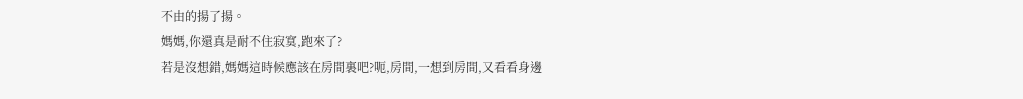不由的揚了揚。
媽媽,你還真是耐不住寂寞,跑來了?
若是沒想錯,媽媽這時候應該在房間裏吧?呃,房間,一想到房間,又看看身邊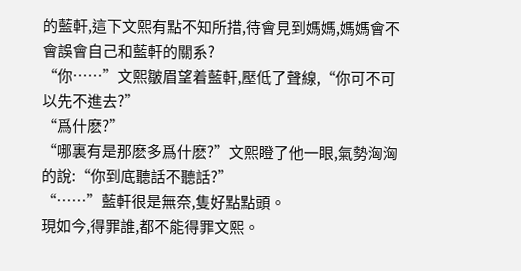的藍軒,這下文熙有點不知所措,待會見到媽媽,媽媽會不會誤會自己和藍軒的關系?
“你……”文熙皺眉望着藍軒,壓低了聲線,“你可不可以先不進去?”
“爲什麽?”
“哪裏有是那麽多爲什麽?”文熙瞪了他一眼,氣勢洶洶的說:“你到底聽話不聽話?”
“……”藍軒很是無奈,隻好點點頭。
現如今,得罪誰,都不能得罪文熙。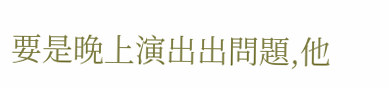要是晚上演出出問題,他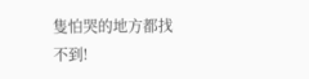隻怕哭的地方都找不到!